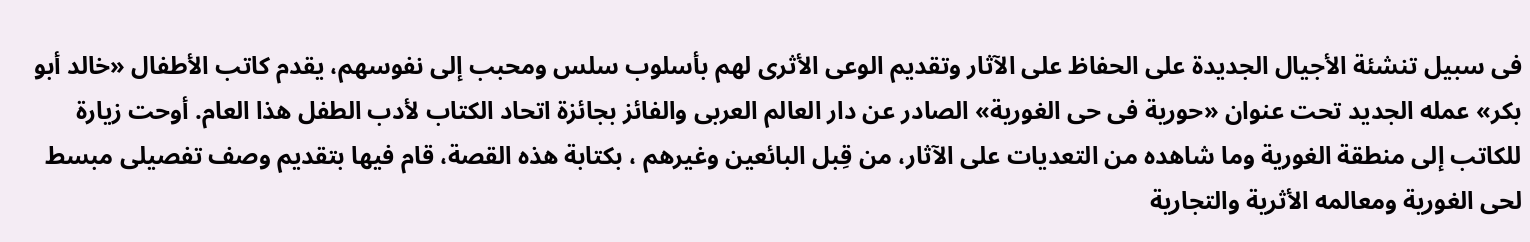فى سبيل تنشئة الأجيال الجديدة على الحفاظ على الآثار وتقديم الوعى الأثرى لهم بأسلوب سلس ومحبب إلى نفوسهم، يقدم كاتب الأطفال «خالد أبو بكر» عمله الجديد تحت عنوان «حورية فى حى الغورية» الصادر عن دار العالم العربى والفائز بجائزة اتحاد الكتاب لأدب الطفل هذا العام. أوحت زيارة للكاتب إلى منطقة الغورية وما شاهده من التعديات على الآثار، من قِبل البائعين وغيرهم ، بكتابة هذه القصة، قام فيها بتقديم وصف تفصيلى مبسط لحى الغورية ومعالمه الأثرية والتجارية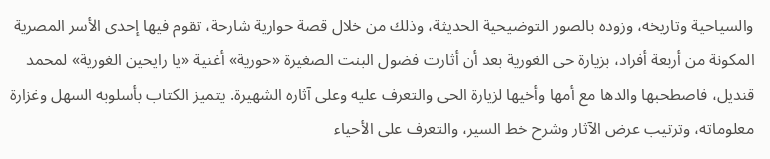والسياحية وتاريخه، وزوده بالصور التوضيحية الحديثة، وذلك من خلال قصة حوارية شارحة، تقوم فيها إحدى الأسر المصرية المكونة من أربعة أفراد، بزيارة حى الغورية بعد أن أثارت فضول البنت الصغيرة «حورية» أغنية «يا رايحين الغورية» لمحمد قنديل، فاصطحبها والدها مع أمها وأخيها لزيارة الحى والتعرف عليه وعلى آثاره الشهيرة. يتميز الكتاب بأسلوبه السهل وغزارة معلوماته، وترتيب عرض الآثار وشرح خط السير، والتعرف على الأحياء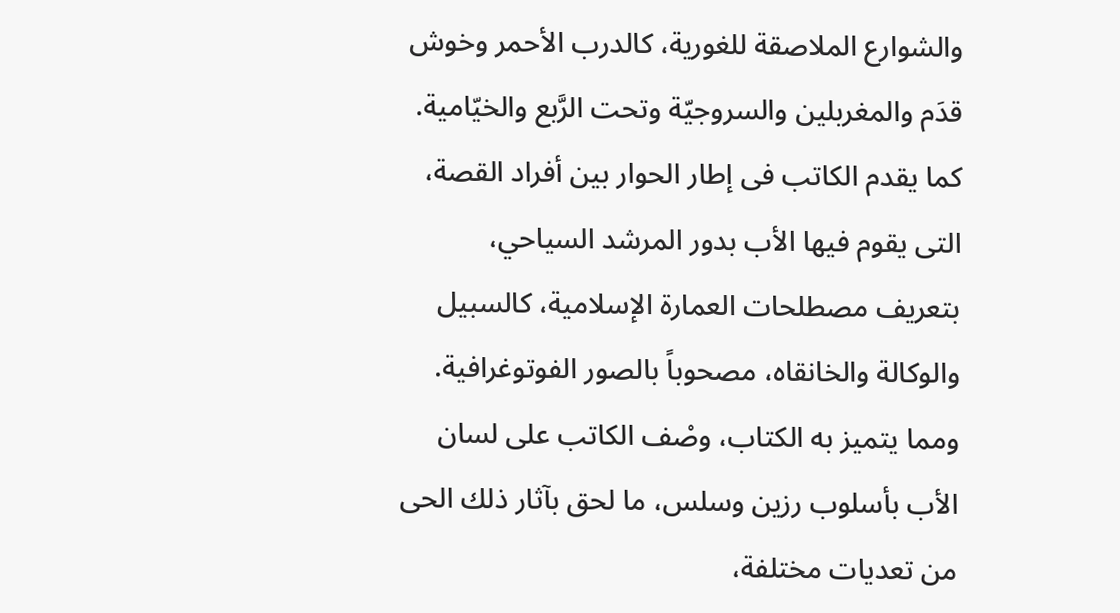والشوارع الملاصقة للغورية، كالدرب الأحمر وخوش قدَم والمغربلين والسروجيّة وتحت الرَّبع والخيّامية. كما يقدم الكاتب فى إطار الحوار بين أفراد القصة، التى يقوم فيها الأب بدور المرشد السياحي، بتعريف مصطلحات العمارة الإسلامية، كالسبيل والوكالة والخانقاه، مصحوباً بالصور الفوتوغرافية. ومما يتميز به الكتاب، وصْف الكاتب على لسان الأب بأسلوب رزين وسلس، ما لحق بآثار ذلك الحى من تعديات مختلفة،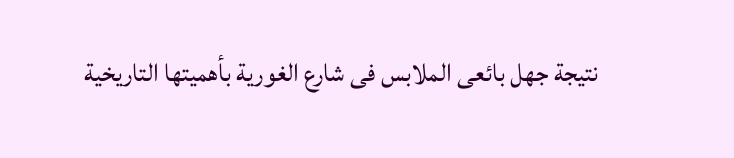نتيجة جهل بائعى الملابس فى شارع الغورية بأهميتها التاريخية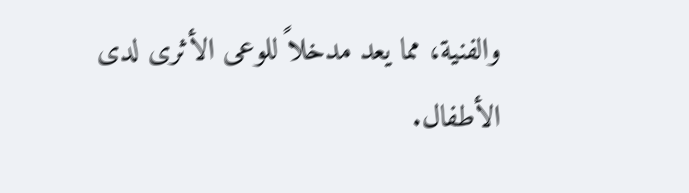والفنية، مما يعد مدخلاً للوعى الأثرى لدى الأطفال.